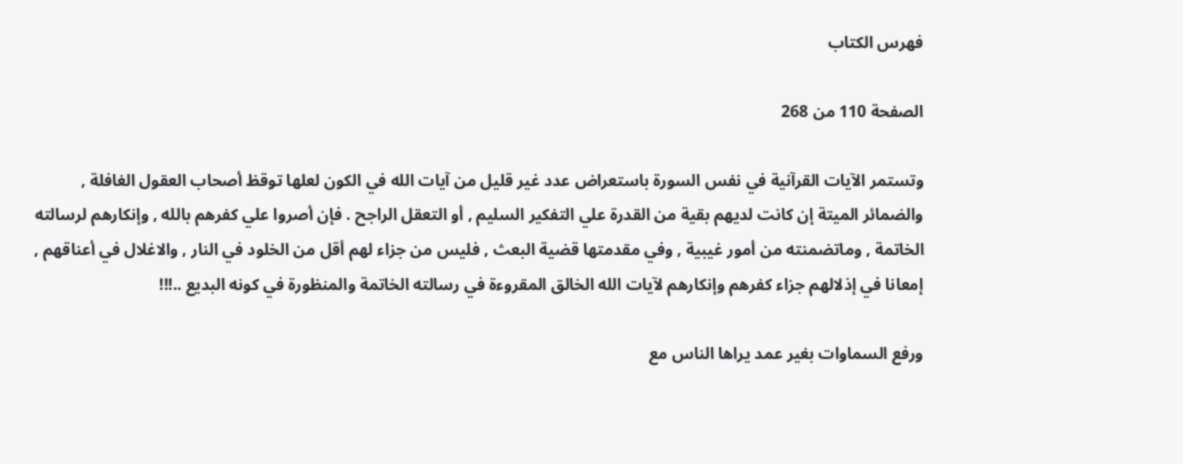فهرس الكتاب

الصفحة 110 من 268

وتستمر الآيات القرآنية في نفس السورة باستعراض عدد غير قليل من آيات الله في الكون لعلها توقظ أصحاب العقول الغافلة , والضمائر الميتة إن كانت لديهم بقية من القدرة علي التفكير السليم , أو التعقل الراجح . فإن أصروا علي كفرهم بالله , وإنكارهم لرسالته الخاتمة , وماتضمنته من أمور غيبية , وفي مقدمتها قضية البعث , فليس من جزاء لهم أقل من الخلود في النار , والاغلال في أعناقهم , إمعانا في إذلالهم جزاء كفرهم وإنكارهم لآيات الله الخالق المقروءة في رسالته الخاتمة والمنظورة في كونه البديع ..!!!

ورفع السماوات بغير عمد يراها الناس مع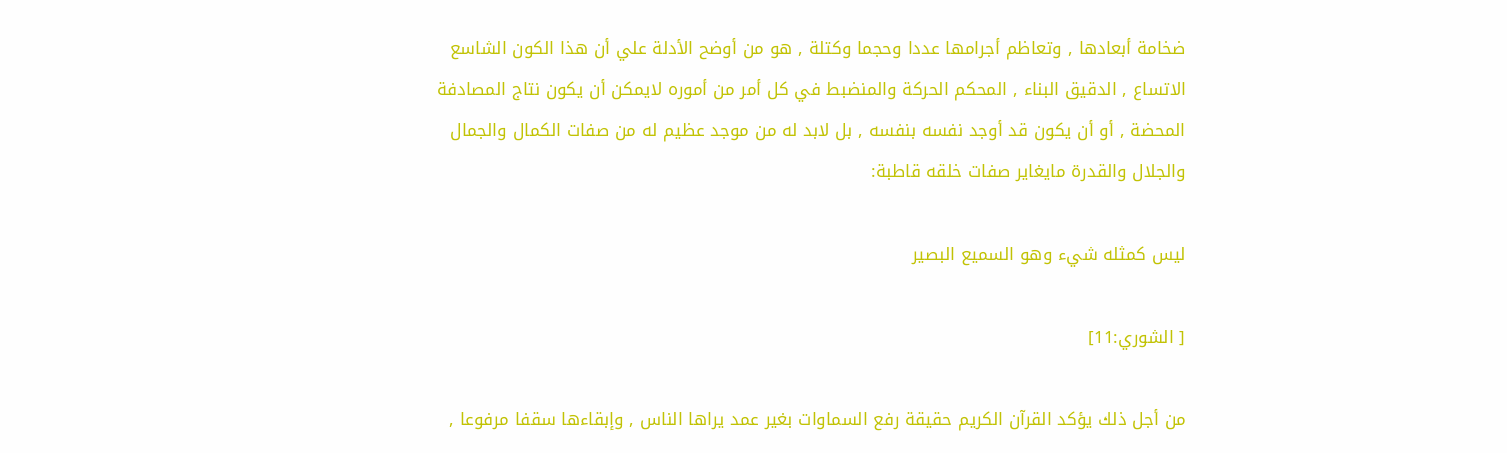ضخامة أبعادها , وتعاظم أجرامها عددا وحجما وكتلة , هو من أوضح الأدلة علي أن هذا الكون الشاسع الاتساع , الدقيق البناء , المحكم الحركة والمنضبط في كل أمر من أموره لايمكن أن يكون نتاج المصادفة المحضة , أو أن يكون قد أوجد نفسه بنفسه , بل لابد له من موجد عظيم له من صفات الكمال والجمال والجلال والقدرة مايغاير صفات خلقه قاطبة:

ليس كمثله شيء وهو السميع البصير

[ الشوري:11]

من أجل ذلك يؤكد القرآن الكريم حقيقة رفع السماوات بغير عمد يراها الناس , وإبقاءها سقفا مرفوعا ,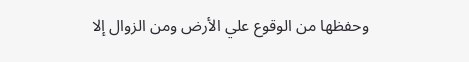وحفظها من الوقوع علي الأرض ومن الزوال إلا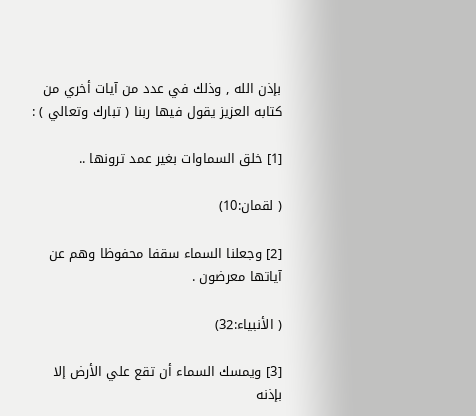بإذن الله , وذلك في عدد من آيات أخري من كتابه العزيز يقول فيها ربنا ( تبارك وتعالي ) :

[1] خلق السماوات بغير عمد ترونها ..

( لقمان:10)

[2] وجعلنا السماء سقفا محفوظا وهم عن آياتها معرضون .

( الأنبياء:32)

[3] ويمسك السماء أن تقع علي الأرض إلا بإذنه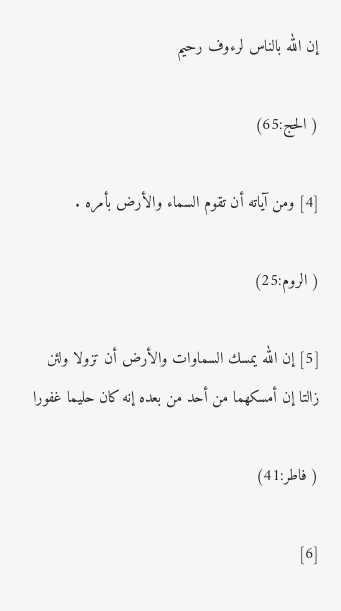إن الله بالناس لرءوف رحيم

( الحج:65)

[4] ومن آياته أن تقوم السماء والأرض بأمره .

( الروم:25)

[5] إن الله يمسك السماوات والأرض أن تزولا ولئن زالتا إن أمسكهما من أحد من بعده إنه كان حليما غفورا

( فاطر:41)

[6]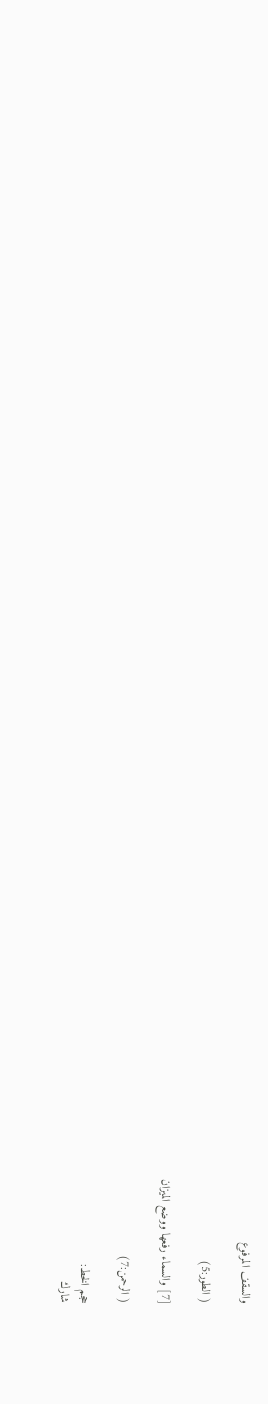والسقف المرفوع

( الطور:5)

[7] والسماء رفعها ووضع الميزان

( الرحمن:7)

حجم الخط:
شارك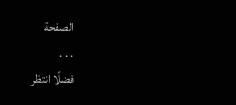الصفحة
. . .
فضلًا انتظر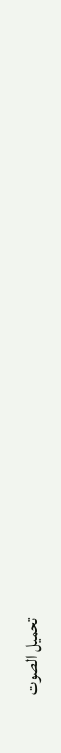تحميل الصوت